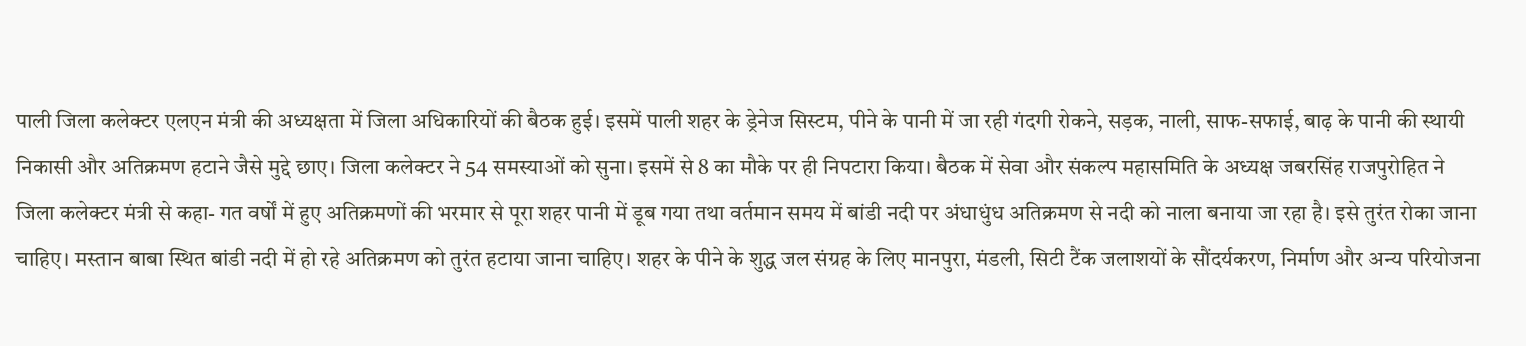पाली जिला कलेक्टर एलएन मंत्री की अध्यक्षता में जिला अधिकारियों की बैठक हुई। इसमें पाली शहर के ड्रेनेज सिस्टम, पीने के पानी में जा रही गंदगी रोकने, सड़क, नाली, साफ-सफाई, बाढ़ के पानी की स्थायी निकासी और अतिक्रमण हटाने जैसे मुद्दे छाए। जिला कलेक्टर ने 54 समस्याओं को सुना। इसमें से 8 का मौके पर ही निपटारा किया। बैठक में सेवा और संकल्प महासमिति के अध्यक्ष जबरसिंह राजपुरोहित ने जिला कलेक्टर मंत्री से कहा- गत वर्षों में हुए अतिक्रमणों की भरमार से पूरा शहर पानी में डूब गया तथा वर्तमान समय में बांडी नदी पर अंधाधुंध अतिक्रमण से नदी को नाला बनाया जा रहा है। इसे तुरंत रोका जाना चाहिए। मस्तान बाबा स्थित बांडी नदी में हो रहे अतिक्रमण को तुरंत हटाया जाना चाहिए। शहर के पीने के शुद्ध जल संग्रह के लिए मानपुरा, मंडली, सिटी टैंक जलाशयों के सौंदर्यकरण, निर्माण और अन्य परियोजना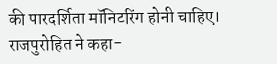की पारदर्शिता मॉनिटरिंग होनी चाहिए। राजपुरोहित ने कहा-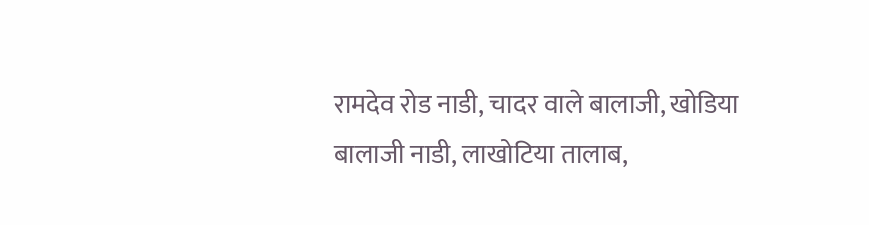रामदेव रोड नाडी, चादर वाले बालाजी, खोडिया बालाजी नाडी, लाखोटिया तालाब,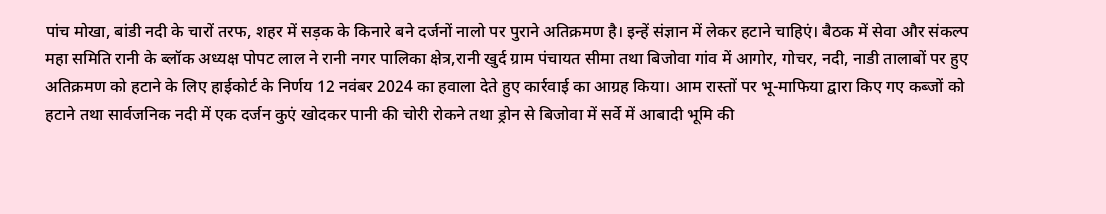पांच मोखा, बांडी नदी के चारों तरफ, शहर में सड़क के किनारे बने दर्जनों नालो पर पुराने अतिक्रमण है। इन्हें संज्ञान में लेकर हटाने चाहिएं। बैठक में सेवा और संकल्प महा समिति रानी के ब्लॉक अध्यक्ष पोपट लाल ने रानी नगर पालिका क्षेत्र,रानी खुर्द ग्राम पंचायत सीमा तथा बिजोवा गांव में आगोर, गोचर, नदी, नाडी तालाबों पर हुए अतिक्रमण को हटाने के लिए हाईकोर्ट के निर्णय 12 नवंबर 2024 का हवाला देते हुए कार्रवाई का आग्रह किया। आम रास्तों पर भू-माफिया द्वारा किए गए कब्जों को हटाने तथा सार्वजनिक नदी में एक दर्जन कुएं खोदकर पानी की चोरी रोकने तथा ड्रोन से बिजोवा में सर्वे में आबादी भूमि की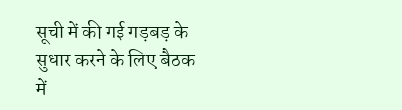सूची में की गई गड़बड़ के सुधार करने के लिए बैठक में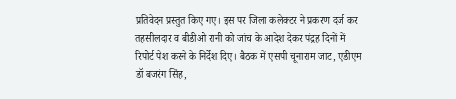प्रतिवेदन प्रस्तुत किए गए। इस पर जिला कलेक्टर ने प्रकरण दर्ज कर तहसीलदार व बीडीओ रानी को जांच के आदेश देकर पंद्रह दिनों में रिपोर्ट पेश करने के निर्देश दिए। बैठक में एसपी चूनाराम जाट, एडीएम डॉ बजरंग सिंह,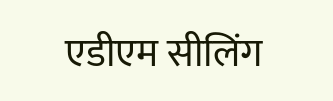एडीएम सीलिंग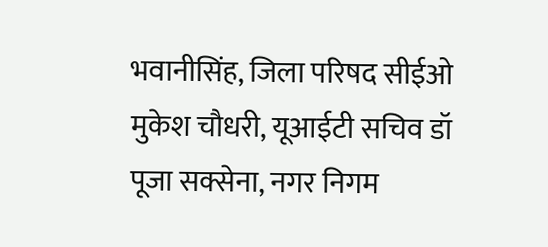भवानीसिंह, जिला परिषद सीईओ मुकेश चौधरी, यूआईटी सचिव डॉ पूजा सक्सेना, नगर निगम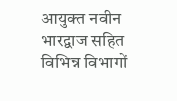आयुक्त नवीन भारद्वाज सहित विभिन्न विभागों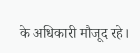के अधिकारी मौजूद रहे।